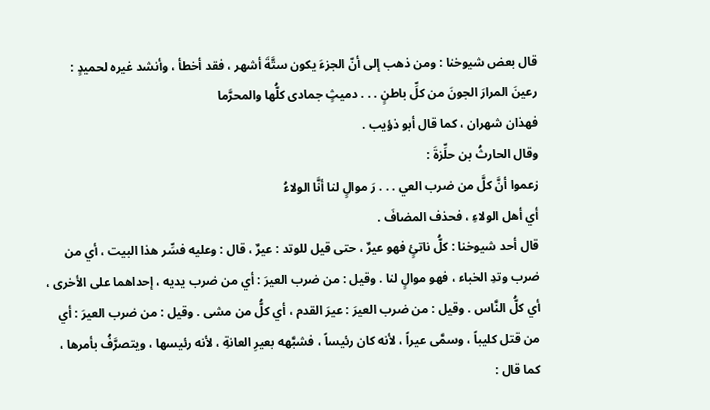قال بعض شيوخنا : ومن ذهب إلى أنّ الجزءَ يكون ستَّةَ أشهر ، فقد أخطأ ، وأنشد غيره لحميدٍ :
رعينَ المرارَ الجونَ من كلِّ باطنٍ . . . دميثٍ جمادى كلُّها والمحرَّما
فهذان شهران ، كما قال أبو ذؤيب .
وقال الحارثُ بن حلِّزةَ :
زعموا أنَّ كلَّ من ضرب العي . . . رَ موالٍ لنا أنَّا الولاءُ
أي أهل الولاءِ ، فحذف المضافَ .
قال أحد شيوخنا : كلُّ ناتئٍ فهو عيرٌ ، حتى قيل للوتد : عيرٌ ، قال : وعليه فسِّر هذا البيت ، أي من ضرب وتدِ الخباء ، فهو موالٍ لنا . وقيل : من ضرب العيرَ : أي من ضرب يديه ، إحداهما على الأخرى ، أي كلُّ النَّاس . وقيل : من ضرب العيرَ : عيرَ القدم ، أي كلُّ من مشى . وقيل : من ضرب العيرَ : أي من قتل كليباً ، وسمَّى عيراً ، لأنه كان رئيساً ، فشبَّهه بعيرِ العانةِ ، لأنه رئيسها ، ويتصرَّفُ بأمرها ، كما قال :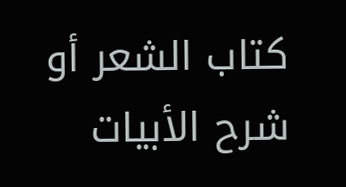كتاب الشعر أو شرح الأبيات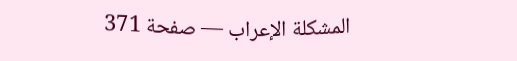المشكلة الإعراب — صفحة 371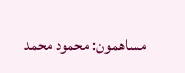مساهمون: محمود محمد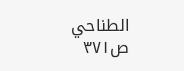الطناحي
ص٣٧١